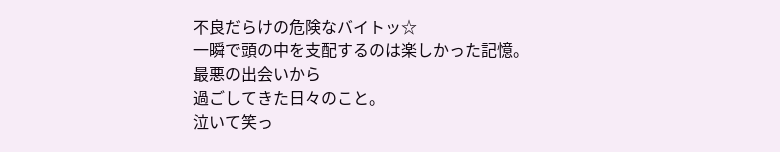不良だらけの危険なバイトッ☆
一瞬で頭の中を支配するのは楽しかった記憶。
最悪の出会いから
過ごしてきた日々のこと。
泣いて笑っ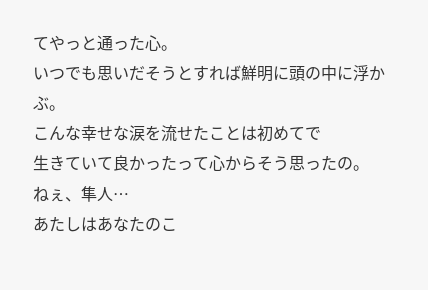てやっと通った心。
いつでも思いだそうとすれば鮮明に頭の中に浮かぶ。
こんな幸せな涙を流せたことは初めてで
生きていて良かったって心からそう思ったの。
ねぇ、隼人…
あたしはあなたのこ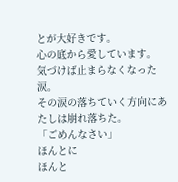とが大好きです。
心の底から愛しています。
気づけば止まらなくなった涙。
その涙の落ちていく方向にあたしは崩れ落ちた。
「ごめんなさい」
ほんとに
ほんと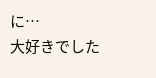に…
大好きでした